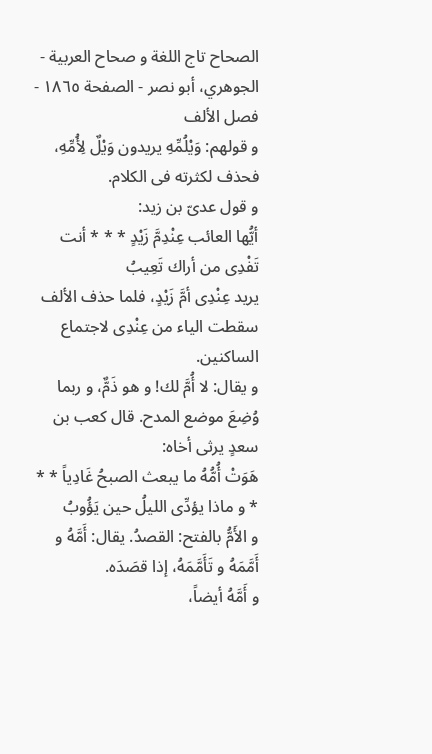الصحاح تاج اللغة و صحاح العربية - الجوهري، أبو نصر - الصفحة ١٨٦٥ - فصل الألف
و قولهم: وَيْلُمِّهِ يريدون وَيْلٌ لِأُمِّهِ، فحذف لكثرته فى الكلام.
و قول عدىّ بن زيد:
أيُّها العائب عِنْدِمَّ زَيْدٍ * * * أنت تَفْدِى من أراك تَعِيبُ
يريد عِنْدِى أمَّ زَيْدٍ، فلما حذف الألف سقطت الياء من عِنْدِى لاجتماع الساكنين.
و يقال: لا أُمَّ لك! و هو ذَمٌّ، و ربما وُضِعَ موضع المدح. قال كعب بن سعدٍ يرثى أخاه:
هَوَتْ أُمُّهُ ما يبعث الصبحُ غَادِياً * * * و ماذا يؤدِّى الليلُ حين يَؤُوبُ
و الأَمُّ بالفتح: القصدُ. يقال: أَمَّهُ و أَمَّمَهُ و تَأَمَّمَهُ، إذا قصَدَه.
و أَمَّهُ أيضاً،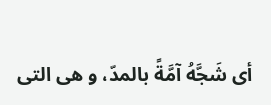أى شَجَّهُ آمَّةً بالمدّ، و هى التى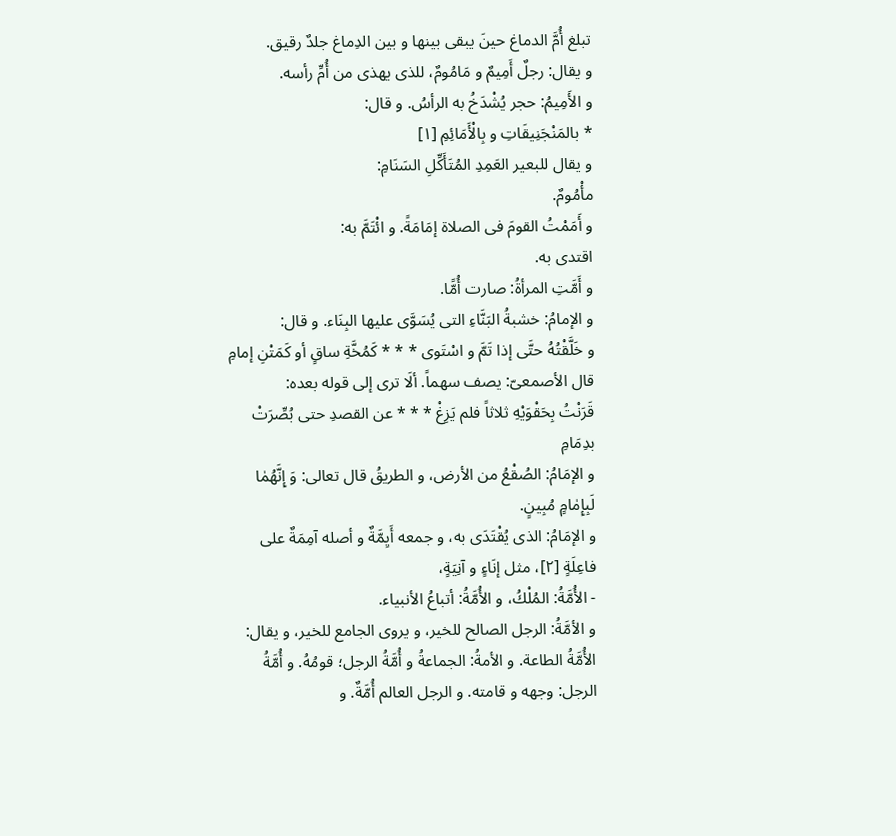تبلغ أُمَّ الدماغ حينَ يبقى بينها و بين الدِماغ جلدٌ رقيق.
و يقال: رجلٌ أَمِيمٌ و مَامُومٌ، للذى يهذى من أُمِّ رأسه.
و الأَمِيمُ: حجر يُشْدَخُ به الرأسُ. و قال:
* بالمَنْجَنِيقَاتِ و بِالْأَمَائِمِ [١]
و يقال للبعير العَمِدِ المُتَأَكِّلِ السَنَامِ:
مأْمُومٌ.
و أَمَمْتُ القومَ فى الصلاة إمَامَةً. و ائْتَمَّ به:
اقتدى به.
و أَمَّتِ المرأةُ: صارت أُمًّا.
و الإمامُ: خشبةُ البَنَّاءِ التى يُسَوَّى عليها البِنَاء. و قال:
و خَلَّقْتُهُ حتَّى إذا تَمَّ و اسْتَوى * * * كَمُخَّةِ ساقٍ أو كَمَتْنِ إمامِ
قال الأصمعىّ: يصف سهماً. ألَا ترى إلى قوله بعده:
قَرَنْتُ بِحَقْوَيْهِ ثلاثاً فلم يَزِغْ * * * عن القصدِ حتى بُصِّرَتْ بدِمَامِ
و الإمَامُ: الصُقْعُ من الأرض، و الطريقُ قال تعالى: وَ إِنَّهُمٰا لَبِإِمٰامٍ مُبِينٍ.
و الإمَامُ: الذى يُقْتَدَى به، و جمعه أَيِمَّةٌ و أصله آمِمَةٌ على فاعِلَةٍ [٢]، مثل إنَاءٍ و آنِيَةٍ،
- الأُمَّةُ: المُلْكُ، و الأُمَّةُ: أتباعُ الأنبياء.
و الأمَّةُ: الرجل الصالح للخير، و يروى الجامع للخير، و يقال: الأُمَّةُ الطاعة. و الأمةُ: الجماعةُ و أُمَّةُ الرجل؛ قومُهُ. و أُمَّةُ الرجل: وجهه و قامته. و الرجل العالم أُمَّةٌ. و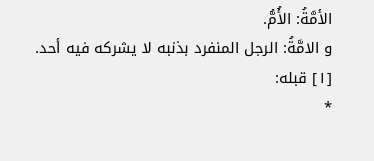الأمَّةُ: الأُمُّ.
و الامَّةُ: الرجل المنفرد بذنبه لا يشركه فيه أحد.
[١] قبله:
*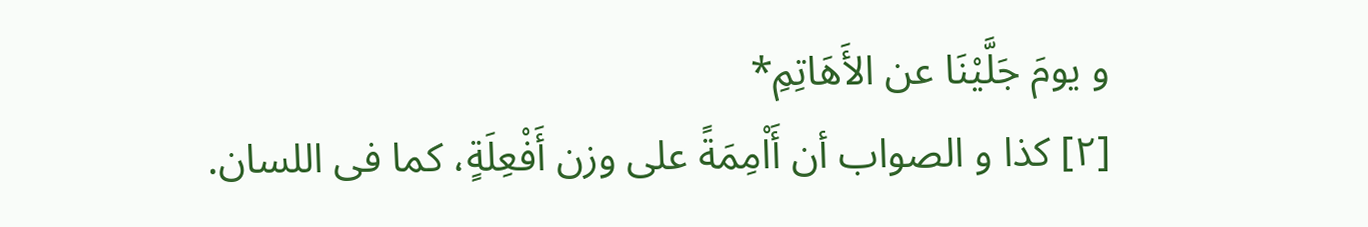و يومَ جَلَّيْنَا عن الأَهَاتِمِ*
[٢] كذا و الصواب أن أَاْمِمَةً على وزن أَفْعِلَةٍ، كما فى اللسان.